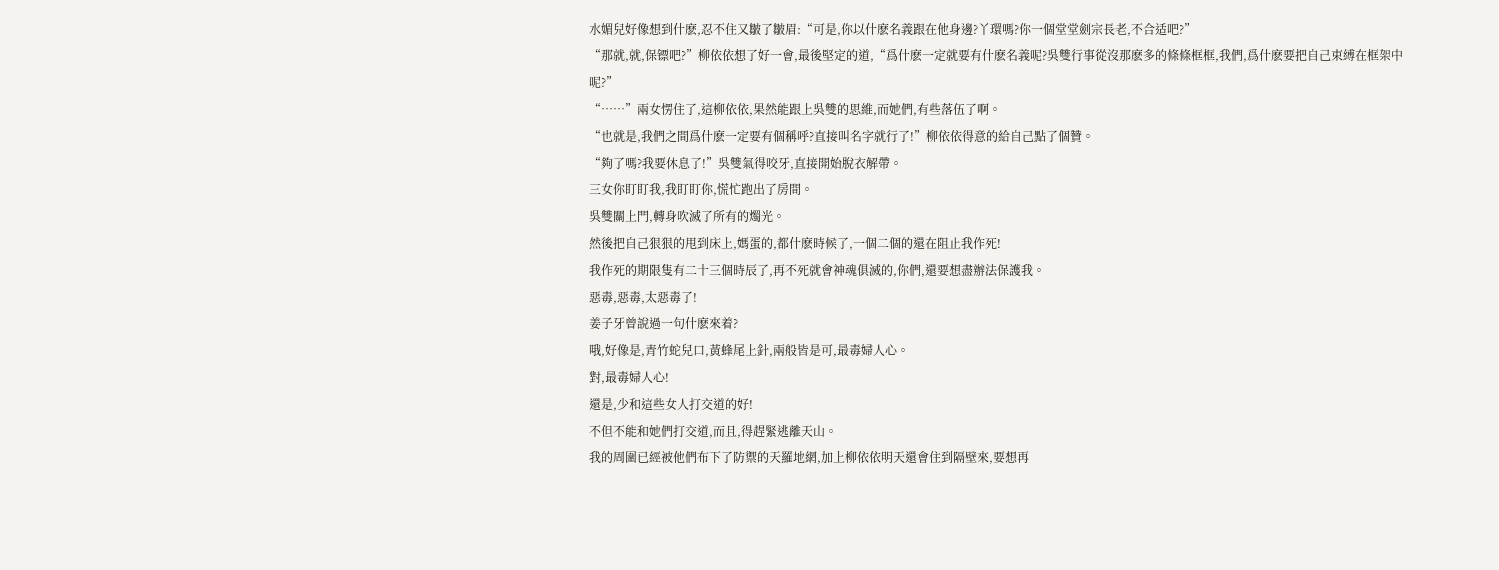水媚兒好像想到什麽,忍不住又皺了皺眉:“可是,你以什麽名義跟在他身邊?丫環嗎?你一個堂堂劍宗長老,不合适吧?”
“那就,就,保镖吧?”柳依依想了好一會,最後堅定的道,“爲什麽一定就要有什麽名義呢?吳雙行事從沒那麽多的條條框框,我們,爲什麽要把自己束縛在框架中呢?”
“……”兩女愣住了,這柳依依,果然能跟上吳雙的思維,而她們,有些落伍了啊。
“也就是,我們之間爲什麽一定要有個稱呼?直接叫名字就行了!”柳依依得意的給自己點了個贊。
“夠了嗎?我要休息了!”吳雙氣得咬牙,直接開始脫衣解帶。
三女你盯盯我,我盯盯你,慌忙跑出了房間。
吳雙關上門,轉身吹滅了所有的燭光。
然後把自己狠狠的甩到床上,媽蛋的,都什麽時候了,一個二個的還在阻止我作死!
我作死的期限隻有二十三個時辰了,再不死就會神魂俱滅的,你們,還要想盡辦法保護我。
惡毒,惡毒,太惡毒了!
姜子牙曾說過一句什麽來着?
哦,好像是,青竹蛇兒口,黃蜂尾上針,兩般皆是可,最毒婦人心。
對,最毒婦人心!
還是,少和這些女人打交道的好!
不但不能和她們打交道,而且,得趕緊逃離天山。
我的周圍已經被他們布下了防禦的天羅地網,加上柳依依明天還會住到隔壁來,要想再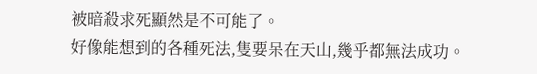被暗殺求死顯然是不可能了。
好像能想到的各種死法,隻要呆在天山,幾乎都無法成功。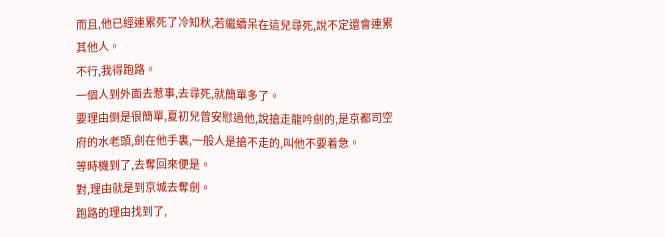而且,他已經連累死了冷知秋,若繼續呆在這兒尋死,說不定還會連累其他人。
不行,我得跑路。
一個人到外面去惹事,去尋死,就簡單多了。
要理由倒是很簡單,夏初兒曾安慰過他,說搶走龍吟劍的,是京都司空府的水老頭,劍在他手裏,一般人是搶不走的,叫他不要着急。
等時機到了,去奪回來便是。
對,理由就是到京城去奪劍。
跑路的理由找到了,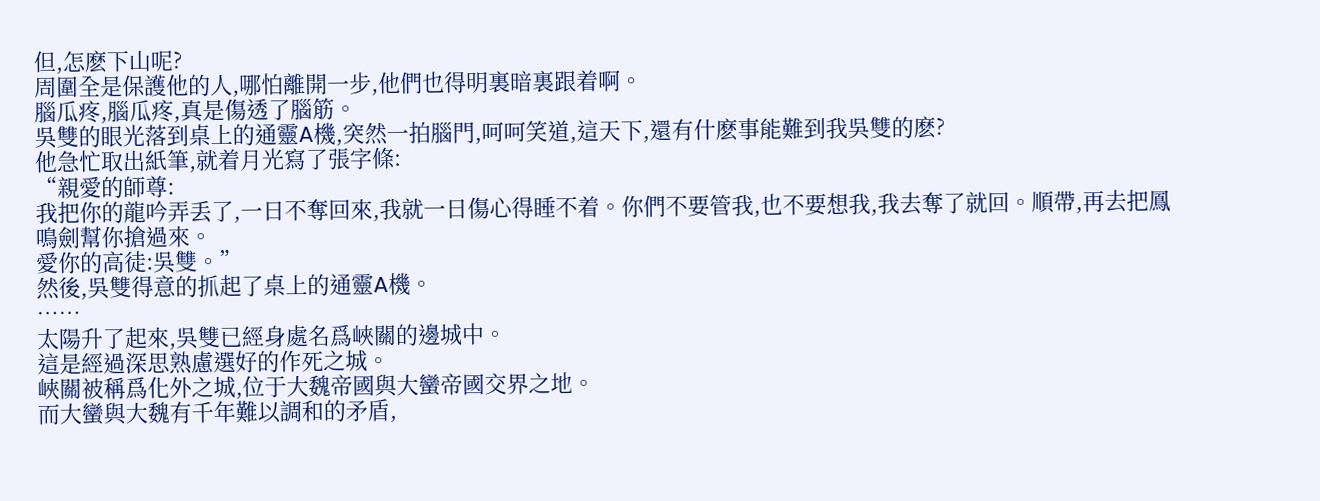但,怎麽下山呢?
周圍全是保護他的人,哪怕離開一步,他們也得明裏暗裏跟着啊。
腦瓜疼,腦瓜疼,真是傷透了腦筋。
吳雙的眼光落到桌上的通靈A機,突然一拍腦門,呵呵笑道,這天下,還有什麽事能難到我吳雙的麽?
他急忙取出紙筆,就着月光寫了張字條:
“親愛的師尊:
我把你的龍吟弄丢了,一日不奪回來,我就一日傷心得睡不着。你們不要管我,也不要想我,我去奪了就回。順帶,再去把鳳鳴劍幫你搶過來。
愛你的高徒:吳雙。”
然後,吳雙得意的抓起了桌上的通靈A機。
……
太陽升了起來,吳雙已經身處名爲峽關的邊城中。
這是經過深思熟慮選好的作死之城。
峽關被稱爲化外之城,位于大魏帝國與大蠻帝國交界之地。
而大蠻與大魏有千年難以調和的矛盾,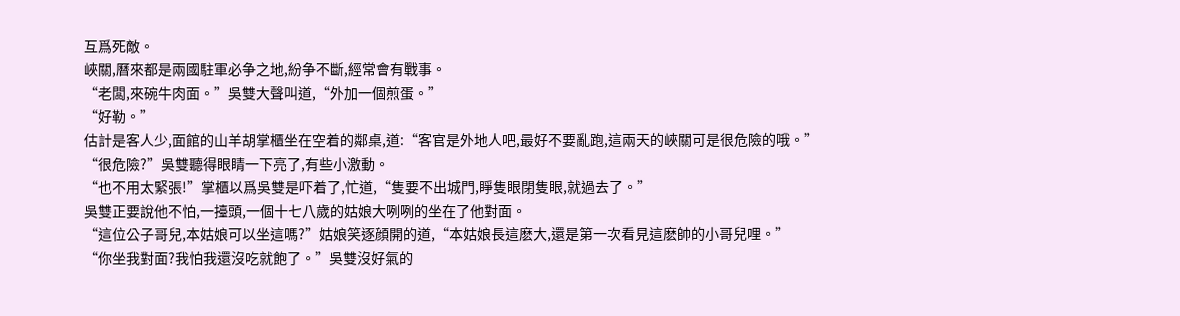互爲死敵。
峽關,曆來都是兩國駐軍必争之地,紛争不斷,經常會有戰事。
“老闆,來碗牛肉面。”吳雙大聲叫道,“外加一個煎蛋。”
“好勒。”
估計是客人少,面館的山羊胡掌櫃坐在空着的鄰桌,道:“客官是外地人吧,最好不要亂跑,這兩天的峽關可是很危險的哦。”
“很危險?”吳雙聽得眼睛一下亮了,有些小激動。
“也不用太緊張!”掌櫃以爲吳雙是吓着了,忙道,“隻要不出城門,睜隻眼閉隻眼,就過去了。”
吳雙正要說他不怕,一擡頭,一個十七八歲的姑娘大咧咧的坐在了他對面。
“這位公子哥兒,本姑娘可以坐這嗎?”姑娘笑逐顔開的道,“本姑娘長這麽大,還是第一次看見這麽帥的小哥兒哩。”
“你坐我對面?我怕我還沒吃就飽了。”吳雙沒好氣的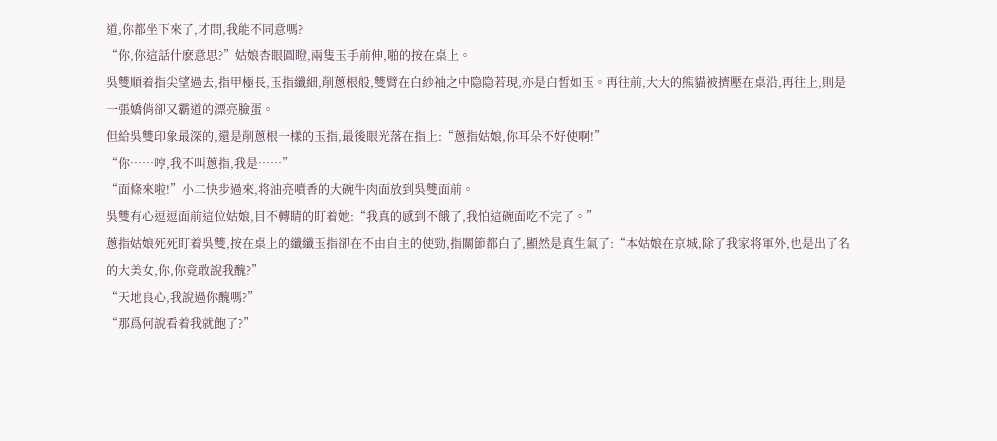道,你都坐下來了,才問,我能不同意嗎?
“你,你這話什麽意思?”姑娘杏眼圓瞪,兩隻玉手前伸,啪的按在桌上。
吳雙順着指尖望過去,指甲極長,玉指纖細,削蔥根般,雙臂在白紗袖之中隐隐若現,亦是白皙如玉。再往前,大大的熊貓被擠壓在桌沿,再往上,則是一張嬌俏卻又霸道的漂亮臉蛋。
但給吳雙印象最深的,還是削蔥根一樣的玉指,最後眼光落在指上:“蔥指姑娘,你耳朵不好使啊!”
“你……哼,我不叫蔥指,我是……”
“面條來啦!”小二快步過來,将油亮噴香的大碗牛肉面放到吳雙面前。
吳雙有心逗逗面前這位姑娘,目不轉睛的盯着她:“我真的感到不餓了,我怕這碗面吃不完了。”
蔥指姑娘死死盯着吳雙,按在桌上的纖纖玉指卻在不由自主的使勁,指關節都白了,顯然是真生氣了:“本姑娘在京城,除了我家将軍外,也是出了名的大美女,你,你竟敢說我醜?”
“天地良心,我說過你醜嗎?”
“那爲何說看着我就飽了?”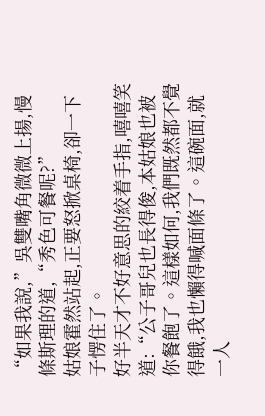“如果我說,”吳雙嘴角微微上揚,慢條斯理的道,“秀色可餐呢?”
姑娘霍然站起,正要怒掀桌椅,卻一下子愣住了。
好半天才不好意思的絞着手指,嘻嘻笑道:“公子哥兒也長得俊,本姑娘也被你餐飽了。這樣如何,我們既然都不覺得餓,我也懶得喊面條了。這碗面,就一人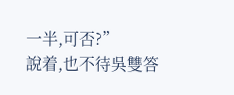一半,可否?”
說着,也不待吳雙答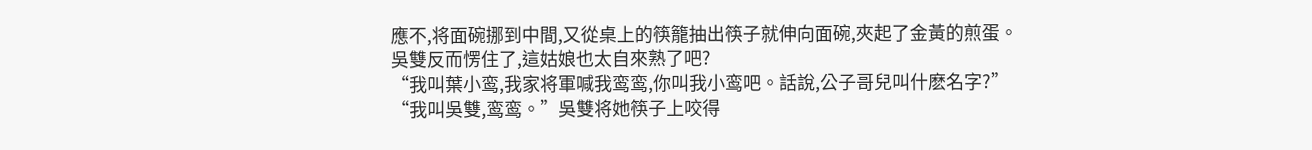應不,将面碗挪到中間,又從桌上的筷籠抽出筷子就伸向面碗,夾起了金黃的煎蛋。
吳雙反而愣住了,這姑娘也太自來熟了吧?
“我叫葉小鸾,我家将軍喊我鸾鸾,你叫我小鸾吧。話說,公子哥兒叫什麽名字?”
“我叫吳雙,鸾鸾。”吳雙将她筷子上咬得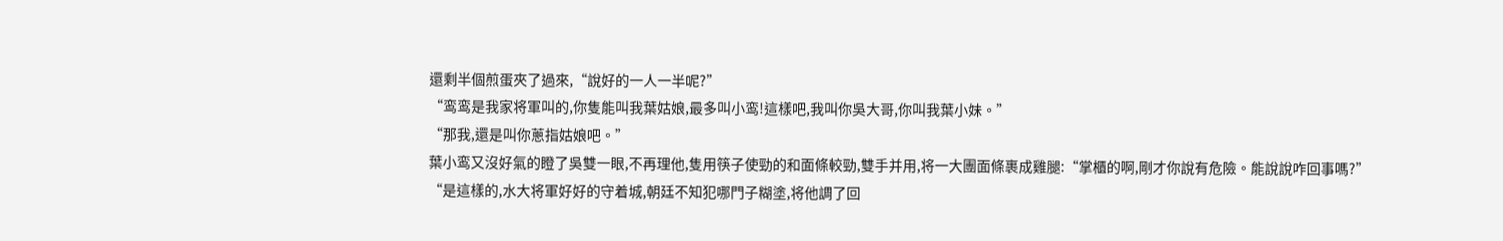還剩半個煎蛋夾了過來,“說好的一人一半呢?”
“鸾鸾是我家将軍叫的,你隻能叫我葉姑娘,最多叫小鸾!這樣吧,我叫你吳大哥,你叫我葉小妹。”
“那我,還是叫你蔥指姑娘吧。”
葉小鸾又沒好氣的瞪了吳雙一眼,不再理他,隻用筷子使勁的和面條較勁,雙手并用,将一大團面條裹成雞腿:“掌櫃的啊,剛才你說有危險。能說說咋回事嗎?”
“是這樣的,水大将軍好好的守着城,朝廷不知犯哪門子糊塗,将他調了回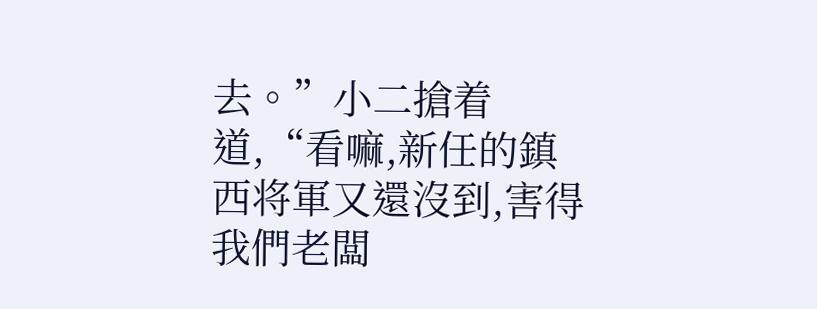去。”小二搶着道,“看嘛,新任的鎮西将軍又還沒到,害得我們老闆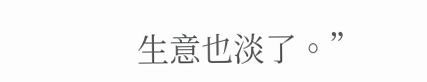生意也淡了。”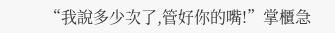“我說多少次了,管好你的嘴!”掌櫃急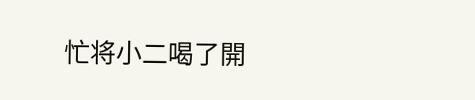忙将小二喝了開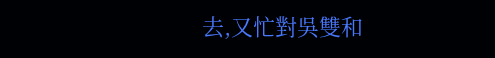去,又忙對吳雙和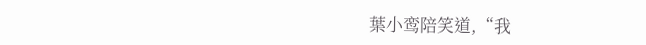葉小鸾陪笑道,“我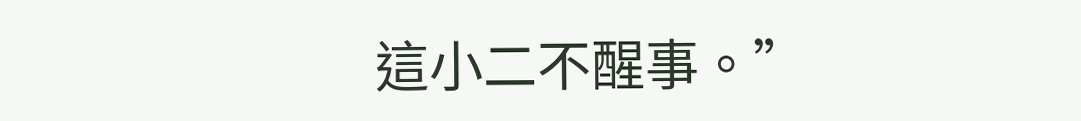這小二不醒事。”